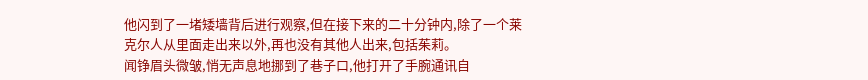他闪到了一堵矮墙背后进行观察,但在接下来的二十分钟内,除了一个莱克尔人从里面走出来以外,再也没有其他人出来,包括茱莉。
闻铮眉头微皱,悄无声息地挪到了巷子口,他打开了手腕通讯自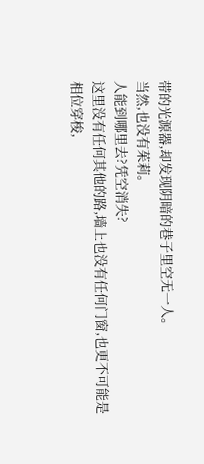带的光源器,却发现阴暗的巷子里空无一人。
当然,也没有茱莉。
人能到哪里去?凭空消失?
这里没有任何其他的路,墙上也没有任何门窗,也更不可能是相位穿梭,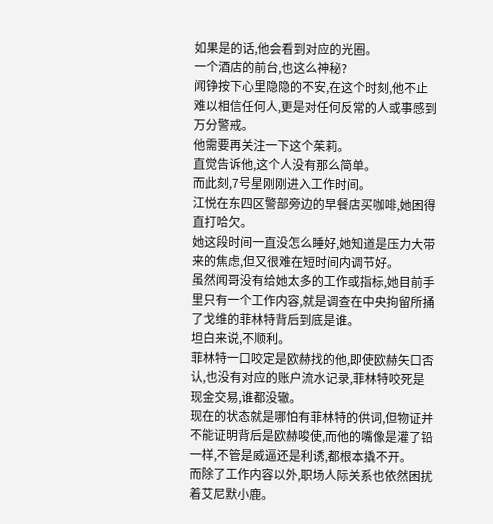如果是的话,他会看到对应的光圈。
一个酒店的前台,也这么神秘?
闻铮按下心里隐隐的不安,在这个时刻,他不止难以相信任何人,更是对任何反常的人或事感到万分警戒。
他需要再关注一下这个茱莉。
直觉告诉他,这个人没有那么简单。
而此刻,7号星刚刚进入工作时间。
江悦在东四区警部旁边的早餐店买咖啡,她困得直打哈欠。
她这段时间一直没怎么睡好,她知道是压力大带来的焦虑,但又很难在短时间内调节好。
虽然闻哥没有给她太多的工作或指标,她目前手里只有一个工作内容,就是调查在中央拘留所捅了戈维的菲林特背后到底是谁。
坦白来说,不顺利。
菲林特一口咬定是欧赫找的他,即使欧赫矢口否认,也没有对应的账户流水记录,菲林特咬死是现金交易,谁都没辙。
现在的状态就是哪怕有菲林特的供词,但物证并不能证明背后是欧赫唆使,而他的嘴像是灌了铅一样,不管是威逼还是利诱,都根本撬不开。
而除了工作内容以外,职场人际关系也依然困扰着艾尼默小鹿。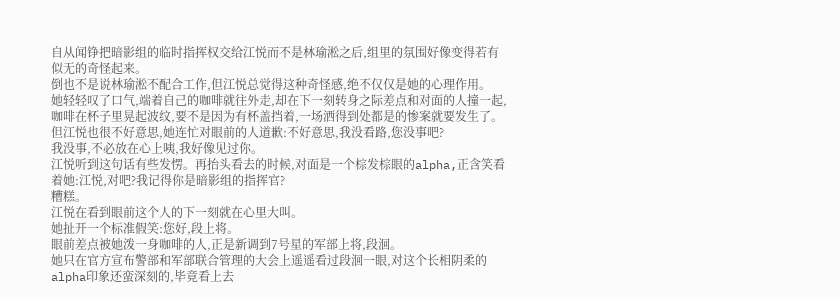自从闻铮把暗影组的临时指挥权交给江悦而不是林瑜淞之后,组里的氛围好像变得若有似无的奇怪起来。
倒也不是说林瑜淞不配合工作,但江悦总觉得这种奇怪感,绝不仅仅是她的心理作用。
她轻轻叹了口气,端着自己的咖啡就往外走,却在下一刻转身之际差点和对面的人撞一起,咖啡在杯子里晃起波纹,要不是因为有杯盖挡着,一场洒得到处都是的惨案就要发生了。
但江悦也很不好意思,她连忙对眼前的人道歉:不好意思,我没看路,您没事吧?
我没事,不必放在心上咦,我好像见过你。
江悦听到这句话有些发愣。再抬头看去的时候,对面是一个棕发棕眼的alpha,正含笑看着她:江悦,对吧?我记得你是暗影组的指挥官?
糟糕。
江悦在看到眼前这个人的下一刻就在心里大叫。
她扯开一个标准假笑:您好,段上将。
眼前差点被她泼一身咖啡的人,正是新调到7号星的军部上将,段洄。
她只在官方宣布警部和军部联合管理的大会上遥遥看过段洄一眼,对这个长相阴柔的alpha印象还蛮深刻的,毕竟看上去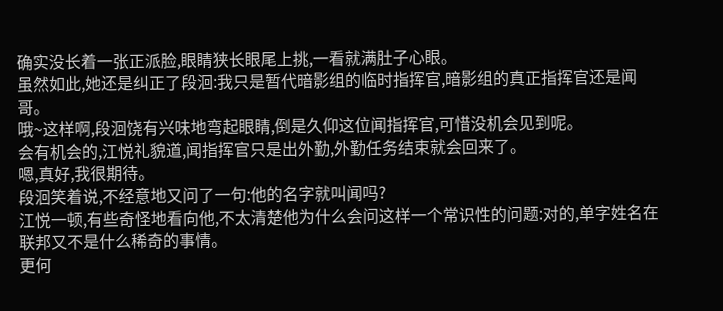确实没长着一张正派脸,眼睛狭长眼尾上挑,一看就满肚子心眼。
虽然如此,她还是纠正了段洄:我只是暂代暗影组的临时指挥官,暗影组的真正指挥官还是闻哥。
哦~这样啊,段洄饶有兴味地弯起眼睛,倒是久仰这位闻指挥官,可惜没机会见到呢。
会有机会的,江悦礼貌道,闻指挥官只是出外勤,外勤任务结束就会回来了。
嗯,真好,我很期待。
段洄笑着说,不经意地又问了一句:他的名字就叫闻吗?
江悦一顿,有些奇怪地看向他,不太清楚他为什么会问这样一个常识性的问题:对的,单字姓名在联邦又不是什么稀奇的事情。
更何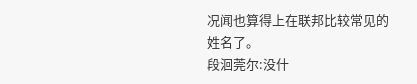况闻也算得上在联邦比较常见的姓名了。
段洄莞尔:没什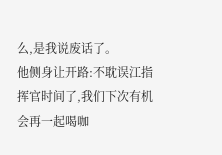么,是我说废话了。
他侧身让开路:不耽误江指挥官时间了,我们下次有机会再一起喝咖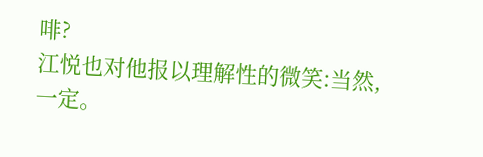啡?
江悦也对他报以理解性的微笑:当然,一定。